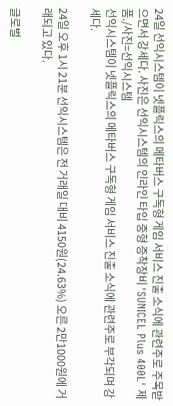24일 선익시스템이 넷플릭스의 메타버스 구독형 게임 서비스 진출 소식에 관련주로 주목받으면서 강세다. 사진은 선익시스템의 인라인 타입 중형 증착장비 'SUNICEL Plus 400L' 제품./사진=선익시스템
선익시스템이 넷플릭스의 메타버스 구독형 게임 서비스 진출 소식에 관련주로 부각되며 강세다.

24일 오후 1시 21분 선익시스템은 전 거래일 대비 4150원(24.63%) 오른 2만1000원에 거래되고 있다.

글로벌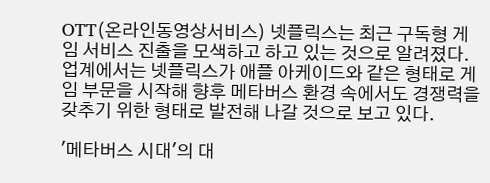OTT(온라인동영상서비스) 넷플릭스는 최근 구독형 게임 서비스 진출을 모색하고 하고 있는 것으로 알려졌다. 업계에서는 넷플릭스가 애플 아케이드와 같은 형태로 게임 부문을 시작해 향후 메타버스 환경 속에서도 경쟁력을 갖추기 위한 형태로 발전해 나갈 것으로 보고 있다.

'메타버스 시대'의 대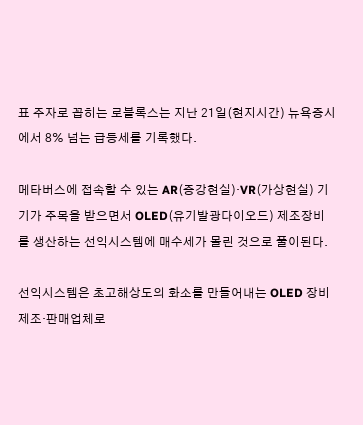표 주자로 꼽히는 로블록스는 지난 21일(현지시간) 뉴욕증시에서 8% 넘는 급등세를 기록했다.

메타버스에 접속할 수 있는 AR(증강현실)·VR(가상현실) 기기가 주목을 받으면서 OLED(유기발광다이오드) 제조장비를 생산하는 선익시스템에 매수세가 몰린 것으로 풀이된다.

선익시스템은 초고해상도의 화소를 만들어내는 OLED 장비 제조·판매업체로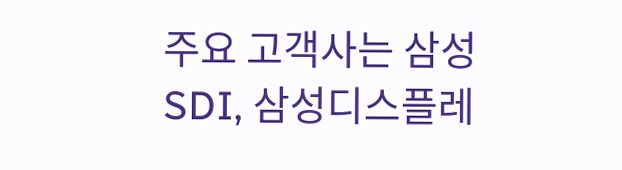주요 고객사는 삼성 SDI, 삼성디스플레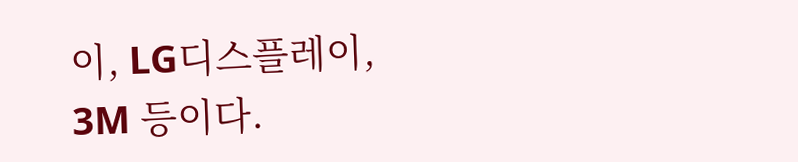이, LG디스플레이, 3M 등이다.